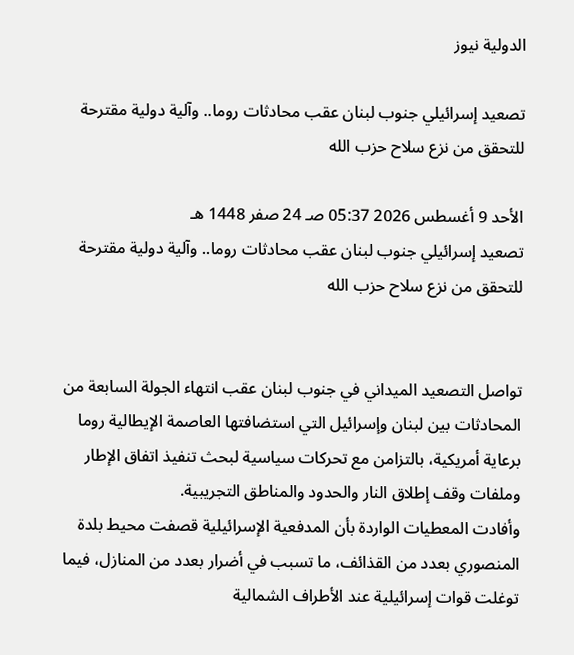الدولية نيوز

تصعيد إسرائيلي جنوب لبنان عقب محادثات روما.. وآلية دولية مقترحة للتحقق من نزع سلاح حزب الله

الأحد 9 أغسطس 2026 05:37 صـ 24 صفر 1448 هـ
تصعيد إسرائيلي جنوب لبنان عقب محادثات روما.. وآلية دولية مقترحة للتحقق من نزع سلاح حزب الله


تواصل التصعيد الميداني في جنوب لبنان عقب انتهاء الجولة السابعة من المحادثات بين لبنان وإسرائيل التي استضافتها العاصمة الإيطالية روما برعاية أمريكية، بالتزامن مع تحركات سياسية لبحث تنفيذ اتفاق الإطار وملفات وقف إطلاق النار والحدود والمناطق التجريبية.
وأفادت المعطيات الواردة بأن المدفعية الإسرائيلية قصفت محيط بلدة المنصوري بعدد من القذائف، ما تسبب في أضرار بعدد من المنازل، فيما توغلت قوات إسرائيلية عند الأطراف الشمالية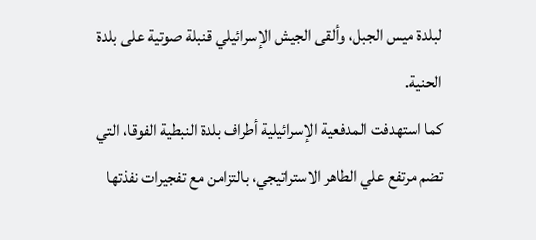لبلدة ميس الجبل، وألقى الجيش الإسرائيلي قنبلة صوتية على بلدة الحنية.
كما استهدفت المدفعية الإسرائيلية أطراف بلدة النبطية الفوقا، التي تضم مرتفع علي الطاهر الاستراتيجي، بالتزامن مع تفجيرات نفذتها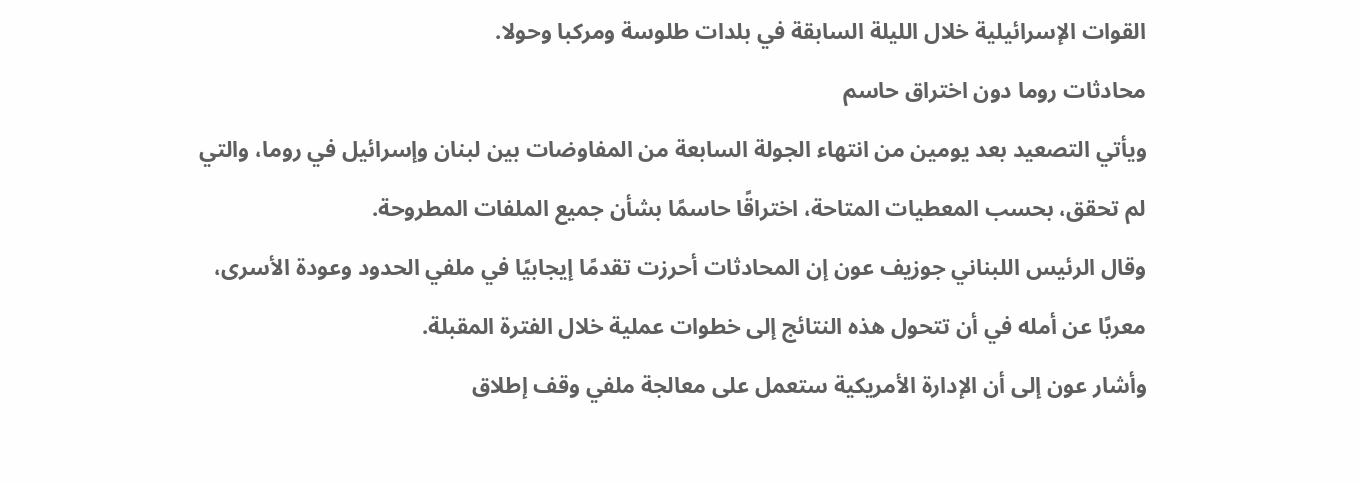القوات الإسرائيلية خلال الليلة السابقة في بلدات طلوسة ومركبا وحولا.
محادثات روما دون اختراق حاسم
ويأتي التصعيد بعد يومين من انتهاء الجولة السابعة من المفاوضات بين لبنان وإسرائيل في روما، والتي لم تحقق، بحسب المعطيات المتاحة، اختراقًا حاسمًا بشأن جميع الملفات المطروحة.
وقال الرئيس اللبناني جوزيف عون إن المحادثات أحرزت تقدمًا إيجابيًا في ملفي الحدود وعودة الأسرى، معربًا عن أمله في أن تتحول هذه النتائج إلى خطوات عملية خلال الفترة المقبلة.
وأشار عون إلى أن الإدارة الأمريكية ستعمل على معالجة ملفي وقف إطلاق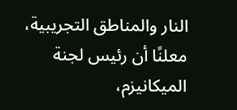النار والمناطق التجريبية، معلنًا أن رئيس لجنة الميكانيزم،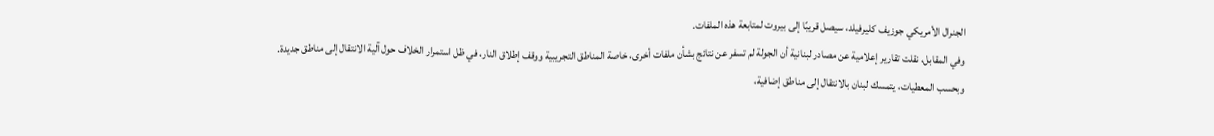الجنرال الأمريكي جوزيف كليرفيلد، سيصل قريبًا إلى بيروت لمتابعة هذه الملفات.
وفي المقابل، نقلت تقارير إعلامية عن مصادر لبنانية أن الجولة لم تسفر عن نتائج بشأن ملفات أخرى، خاصة المناطق التجريبية ووقف إطلاق النار، في ظل استمرار الخلاف حول آلية الانتقال إلى مناطق جديدة.
وبحسب المعطيات، يتمسك لبنان بالانتقال إلى مناطق إضافية،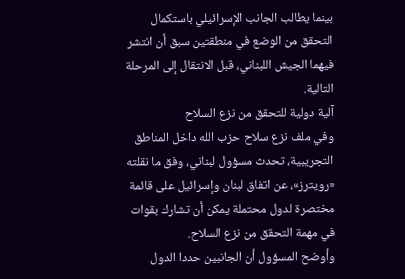بينما يطالب الجانب الإسرائيلي باستكمال التحقق من الوضع في منطقتين سبق أن انتشر فيهما الجيش اللبناني، قبل الانتقال إلى المرحلة التالية.
آلية دولية للتحقق من نزع السلاح
وفي ملف نزع سلاح حزب الله داخل المناطق التجريبية، تحدث مسؤول لبناني، وفق ما نقلته «رويترز»، عن اتفاق لبنان وإسرائيل على قائمة مختصرة لدول محتملة يمكن أن تشارك بقوات في مهمة التحقق من نزع السلاح.
وأوضح المسؤول أن الجانبين حددا الدول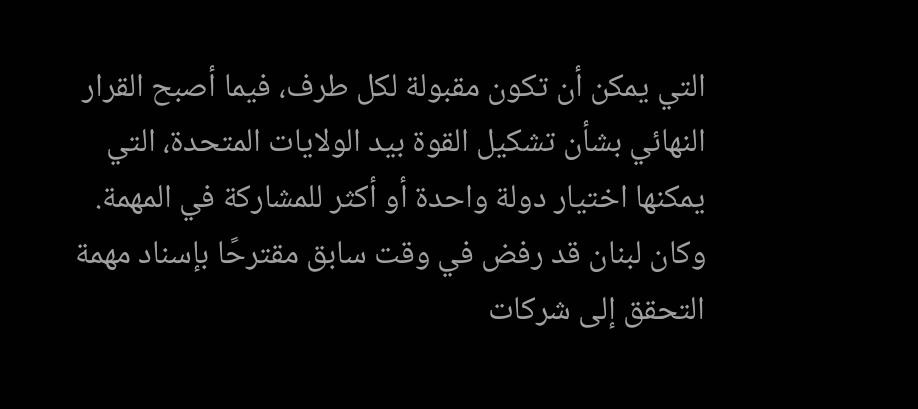التي يمكن أن تكون مقبولة لكل طرف، فيما أصبح القرار النهائي بشأن تشكيل القوة بيد الولايات المتحدة، التي يمكنها اختيار دولة واحدة أو أكثر للمشاركة في المهمة.
وكان لبنان قد رفض في وقت سابق مقترحًا بإسناد مهمة التحقق إلى شركات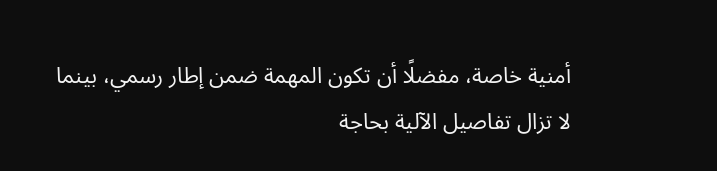أمنية خاصة، مفضلًا أن تكون المهمة ضمن إطار رسمي، بينما لا تزال تفاصيل الآلية بحاجة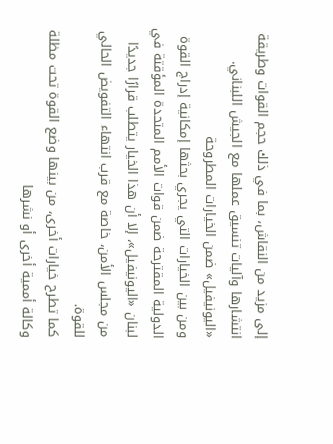إلى مزيد من النقاش، بما في ذلك حجم القوات وطريقة انتشارها وآليات تنسيق عملها مع الجيش اللبناني.
«اليونيفيل» ضمن الخيارات المطروحة
ومن بين الخيارات التي يجري بحثها إمكانية إدراج القوة الدولية المقترحة ضمن قوات الأمم المتحدة المؤقتة في لبنان «اليونيفيل»، إلا أن هذا الخيار يتطلب قرارًا جديدًا من مجلس الأمن، خاصة مع قرب انتهاء التفويض الحالي للقوة.
كما تطرح خيارات أخرى، من بينها وضع القوة تحت مظلة وكالة أممية أخرى أو نشرها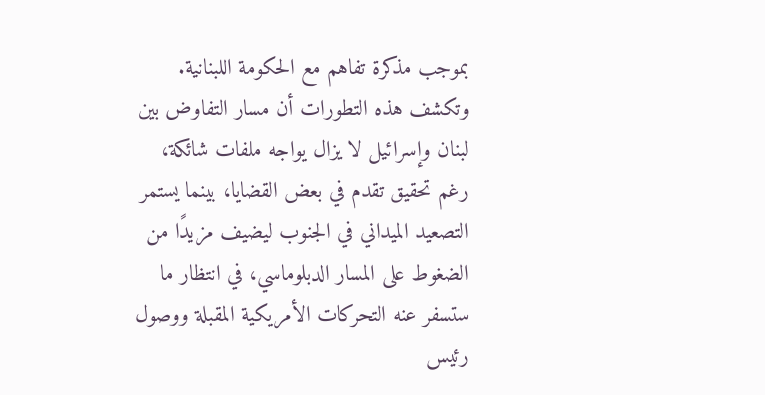بموجب مذكرة تفاهم مع الحكومة اللبنانية.
وتكشف هذه التطورات أن مسار التفاوض بين لبنان وإسرائيل لا يزال يواجه ملفات شائكة، رغم تحقيق تقدم في بعض القضايا، بينما يستمر التصعيد الميداني في الجنوب ليضيف مزيدًا من الضغوط على المسار الدبلوماسي، في انتظار ما ستسفر عنه التحركات الأمريكية المقبلة ووصول رئيس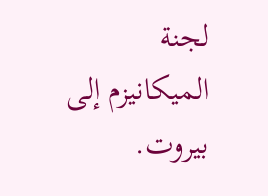لجنة الميكانيزم إلى بيروت.